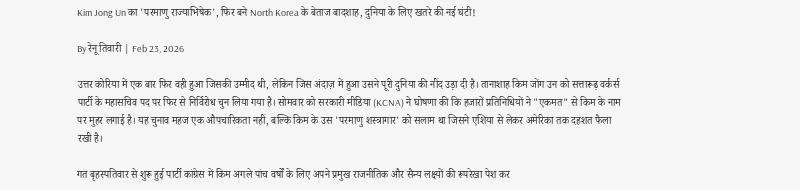Kim Jong Un का 'परमाणु राज्याभिषेक', फिर बने North Korea के बेताज बादशाह, दुनिया के लिए खतरे की नई घंटी!

By रेनू तिवारी | Feb 23, 2026

उत्तर कोरिया में एक बार फिर वही हुआ जिसकी उम्मीद थी, लेकिन जिस अंदाज़ में हुआ उसने पूरी दुनिया की नींद उड़ा दी है। तानाशाह किम जोंग उन को सत्तारूढ़ वर्कर्स पार्टी के महासचिव पद पर फिर से निर्विरोध चुन लिया गया है। सोमवार को सरकारी मीडिया (KCNA) ने घोषणा की कि हजारों प्रतिनिधियों ने "एकमत" से किम के नाम पर मुहर लगाई है। यह चुनाव महज एक औपचारिकता नहीं, बल्कि किम के उस 'परमाणु शस्त्रागार' को सलाम था जिसने एशिया से लेकर अमेरिका तक दहशत फैला रखी है।

गत बृहस्पतिवार से शुरू हुई पार्टी कांग्रेस में किम अगले पांच वर्षों के लिए अपने प्रमुख राजनीतिक और सैन्य लक्ष्यों की रूपरेखा पेश कर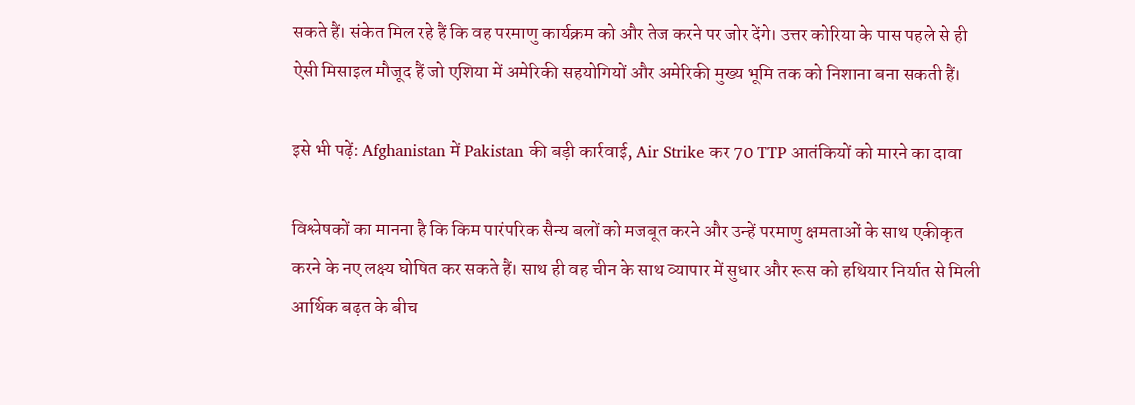सकते हैं। संकेत मिल रहे हैं कि वह परमाणु कार्यक्रम को और तेज करने पर जोर देंगे। उत्तर कोरिया के पास पहले से ही ऐसी मिसाइल मौजूद हैं जो एशिया में अमेरिकी सहयोगियों और अमेरिकी मुख्य भूमि तक को निशाना बना सकती हैं।

इसे भी पढ़ें: Afghanistan में Pakistan की बड़ी कार्रवाई, Air Strike कर 70 TTP आतंकियों को मारने का दावा

विश्लेषकों का मानना है कि किम पारंपरिक सैन्य बलों को मजबूत करने और उन्हें परमाणु क्षमताओं के साथ एकीकृत करने के नए लक्ष्य घोषित कर सकते हैं। साथ ही वह चीन के साथ व्यापार में सुधार और रूस को हथियार निर्यात से मिली आर्थिक बढ़त के बीच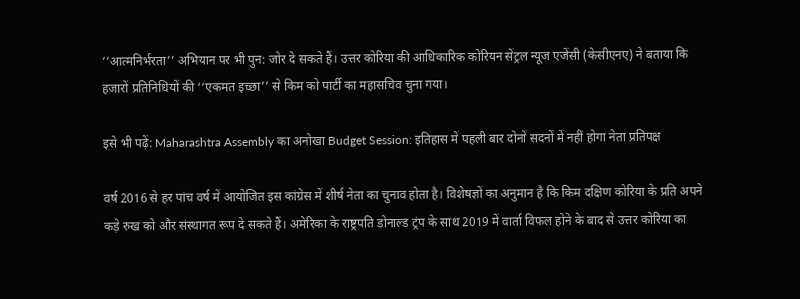‘‘आत्मनिर्भरता’’ अभियान पर भी पुन: जोर दे सकते हैं। उत्तर कोरिया की आधिकारिक कोरियन सेंट्रल न्यूज एजेंसी (केसीएनए) ने बताया कि हजारों प्रतिनिधियों की ‘‘एकमत इच्छा’’ से किम को पार्टी का महासचिव चुना गया।

इसे भी पढ़ें: Maharashtra Assembly का अनोखा Budget Session: इतिहास में पहली बार दोनों सदनों में नहीं होगा नेता प्रतिपक्ष

वर्ष 2016 से हर पांच वर्ष में आयोजित इस कांग्रेस में शीर्ष नेता का चुनाव होता है। विशेषज्ञों का अनुमान है कि किम दक्षिण कोरिया के प्रति अपने कड़े रुख को और संस्थागत रूप दे सकते हैं। अमेरिका के राष्ट्रपति डोनाल्ड ट्रंप के साथ 2019 में वार्ता विफल होने के बाद से उत्तर कोरिया का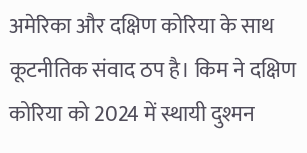अमेरिका और दक्षिण कोरिया के साथ कूटनीतिक संवाद ठप है। किम ने दक्षिण कोरिया को 2024 में स्थायी दुश्मन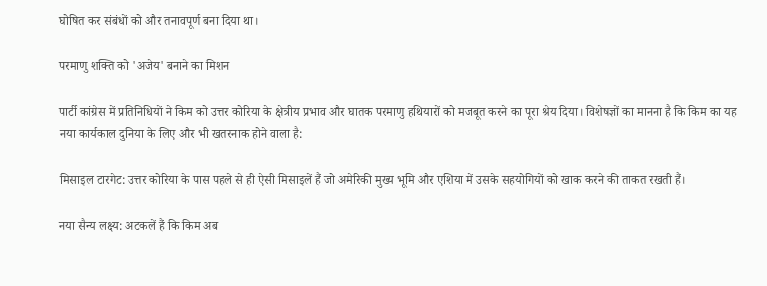घोषित कर संबंधों को और तनावपूर्ण बना दिया था।

परमाणु शक्ति को 'अजेय' बनाने का मिशन

पार्टी कांग्रेस में प्रतिनिधियों ने किम को उत्तर कोरिया के क्षेत्रीय प्रभाव और घातक परमाणु हथियारों को मजबूत करने का पूरा श्रेय दिया। विशेषज्ञों का मानना है कि किम का यह नया कार्यकाल दुनिया के लिए और भी खतरनाक होने वाला है:

मिसाइल टारगेट: उत्तर कोरिया के पास पहले से ही ऐसी मिसाइलें हैं जो अमेरिकी मुख्य भूमि और एशिया में उसके सहयोगियों को खाक करने की ताकत रखती हैं।

नया सैन्य लक्ष्य: अटकलें हैं कि किम अब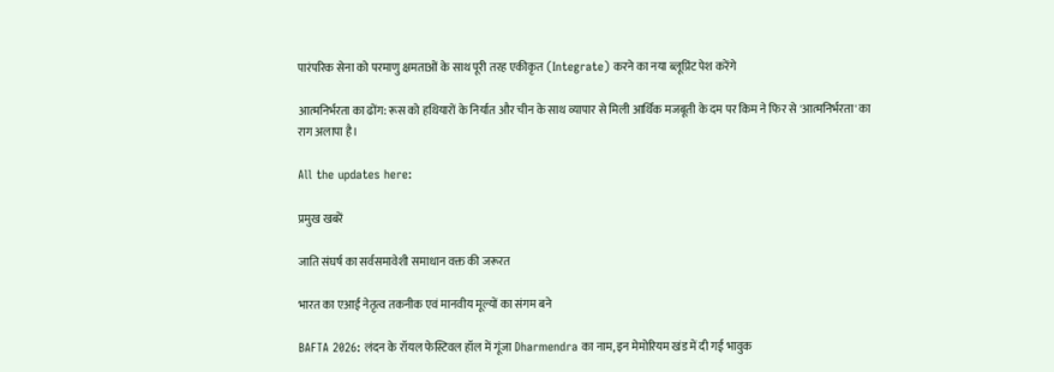पारंपरिक सेना को परमाणु क्षमताओं के साथ पूरी तरह एकीकृत (Integrate) करने का नया ब्लूप्रिंट पेश करेंगे

आत्मनिर्भरता का ढोंग: रूस को हथियारों के निर्यात और चीन के साथ व्यापार से मिली आर्थिक मजबूती के दम पर किम ने फिर से 'आत्मनिर्भरता' का राग अलापा है।

All the updates here:

प्रमुख खबरें

जाति संघर्ष का सर्वसमावेशी समाधान वक्त की जरूरत

भारत का एआई नेतृत्व तकनीक एवं मानवीय मूल्यों का संगम बने

BAFTA 2026: लंदन के रॉयल फेस्टिवल हॉल में गूंजा Dharmendra का नाम, इन मेमोरियम खंड में दी गई भावुक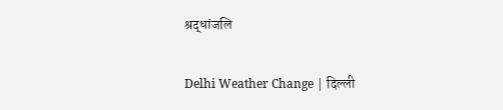श्रद्धांजलि

Delhi Weather Change | दिल्ली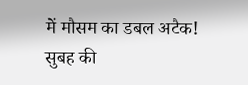में मौसम का डबल अटैक! सुबह की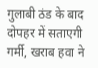गुलाबी ठंड के बाद दोपहर में सताएगी गर्मी, खराब हवा ने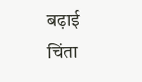बढ़ाई चिंता